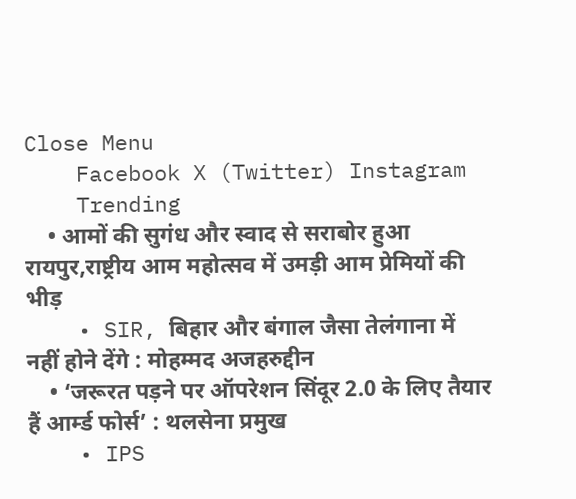Close Menu
    Facebook X (Twitter) Instagram
    Trending
    • आमों की सुगंध और स्वाद से सराबोर हुआ रायपुर,राष्ट्रीय आम महोत्सव में उमड़ी आम प्रेमियों की भीड़
    • SIR, बिहार और बंगाल जैसा तेलंगाना में नहीं होने देंगे : मोहम्मद अजहरुद्दीन
    • ‘जरूरत पड़ने पर ऑपरेशन सिंदूर 2.0 के लिए तैयार हैं आर्म्ड फोर्स’ : थलसेना प्रमुख
    • IPS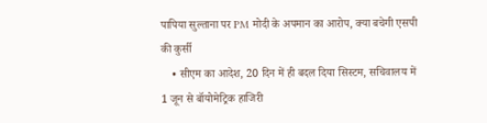पापिया सुल्ताना पर PM मोदी के अपमान का आरोप, क्या बचेगी एसपी की कुर्सी
    • सीएम का आदेश, 20 दिन में ही बदल दिया सिस्टम, सचिवालय में 1 जून से बॉयोमेट्रिक हाजिरी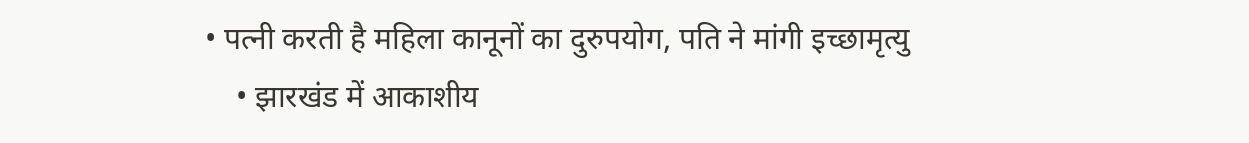• पत्नी करती है महिला कानूनों का दुरुपयोग, पति ने मांगी इच्छामृत्यु
    • झारखंड में आकाशीय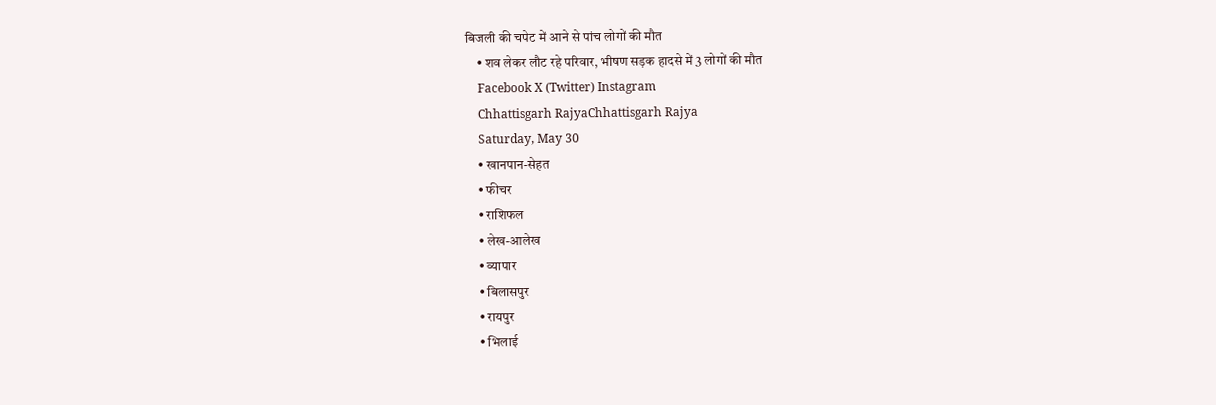बिजली की चपेट में आने से पांच लोगों की मौत
    • शव लेकर लौट रहे परिवार, भीषण सड़क हादसे में 3 लोगों की मौत
    Facebook X (Twitter) Instagram
    Chhattisgarh RajyaChhattisgarh Rajya
    Saturday, May 30
    • खानपान-सेहत
    • फीचर
    • राशिफल
    • लेख-आलेख
    • व्यापार
    • बिलासपुर
    • रायपुर
    • भिलाई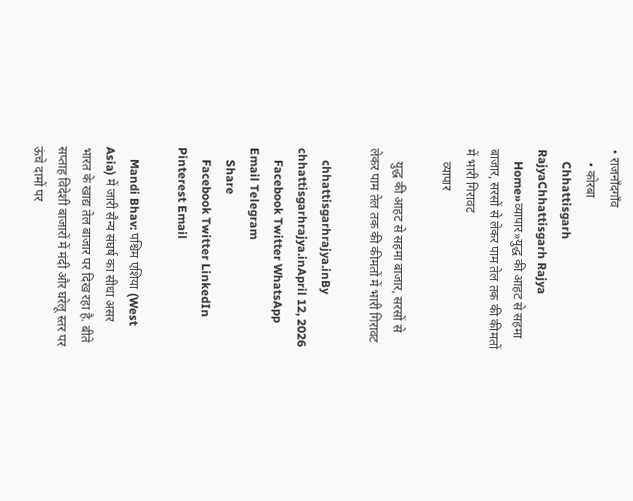• राजनाँदगाँव
    • कोरबा
    Chhattisgarh RajyaChhattisgarh Rajya
    Home»व्यापार»युद्ध की आहट से सहमा बाजार, सरसों से लेकर पाम तेल तक की कीमतों में भारी गिरावट
    व्यापार

    युद्ध की आहट से सहमा बाजार, सरसों से लेकर पाम तेल तक की कीमतों में भारी गिरावट

    chhattisgarhrajya.inBy chhattisgarhrajya.inApril 12, 2026
    Facebook Twitter WhatsApp Email Telegram
    Share
    Facebook Twitter LinkedIn Pinterest Email

    Mandi Bhav: पश्चिम एशिया (West Asia) में जारी सैन्य संघर्ष का सीधा असर भारत के खाद्य तेल बाजार पर दिख रहा है. बीते सप्ताह विदेशी बाजारों में मंदी और घरेलू स्तर पर ऊंचे दामों पर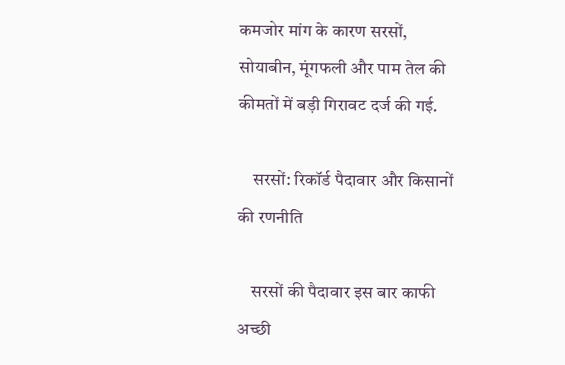कमजोर मांग के कारण सरसों, सोयाबीन, मूंगफली और पाम तेल की कीमतों में बड़ी गिरावट दर्ज की गई.

    सरसों: रिकॉर्ड पैदावार और किसानों की रणनीति

    सरसों की पैदावार इस बार काफी अच्छी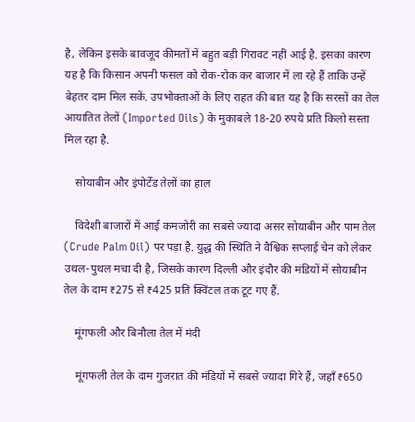है, लेकिन इसके बावजूद कीमतों में बहुत बड़ी गिरावट नहीं आई है. इसका कारण यह है कि किसान अपनी फसल को रोक-रोक कर बाजार में ला रहे हैं ताकि उन्हें बेहतर दाम मिल सकें. उपभोक्ताओं के लिए राहत की बात यह है कि सरसों का तेल आयातित तेलों (Imported Oils) के मुकाबले 18-20 रुपये प्रति किलो सस्ता मिल रहा है.

    सोयाबीन और इंपोर्टेड तेलों का हाल

    विदेशी बाजारों में आई कमजोरी का सबसे ज्यादा असर सोयाबीन और पाम तेल (Crude Palm Oil) पर पड़ा है. युद्ध की स्थिति ने वैश्विक सप्लाई चेन को लेकर उथल-पुथल मचा दी है, जिसके कारण दिल्ली और इंदौर की मंडियों में सोयाबीन तेल के दाम ₹275 से ₹425 प्रति क्विंटल तक टूट गए हैं.

    मूंगफली और बिनौला तेल में मंदी

    मूंगफली तेल के दाम गुजरात की मंडियों में सबसे ज्यादा गिरे हैं, जहाँ ₹650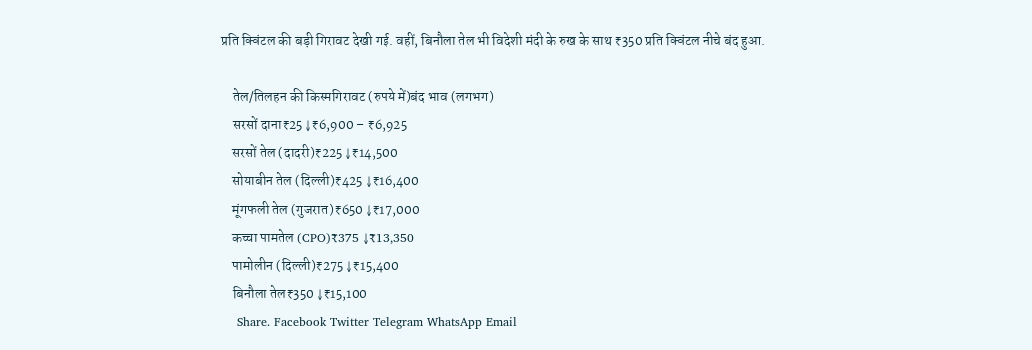प्रति क्विंटल की बड़ी गिरावट देखी गई. वहीं, बिनौला तेल भी विदेशी मंदी के रुख के साथ ₹350 प्रति क्विंटल नीचे बंद हुआ.

    तेल/तिलहन की किस्मगिरावट (रुपये में)बंद भाव (लगभग)
    सरसों दाना₹25 ↓₹6,900 – ₹6,925
    सरसों तेल (दादरी)₹225 ↓₹14,500
    सोयाबीन तेल (दिल्ली)₹425 ↓₹16,400
    मूंगफली तेल (गुजरात)₹650 ↓₹17,000
    कच्चा पामतेल (CPO)₹375 ↓₹13,350
    पामोलीन (दिल्ली)₹275 ↓₹15,400
    बिनौला तेल₹350 ↓₹15,100
    Share. Facebook Twitter Telegram WhatsApp Email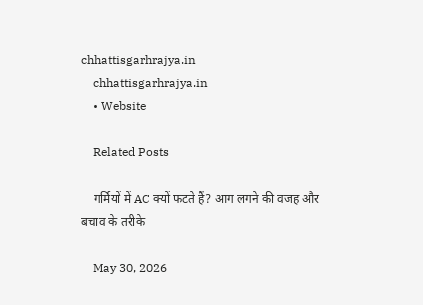chhattisgarhrajya.in
    chhattisgarhrajya.in
    • Website

    Related Posts

    गर्मियों में AC क्यों फटते हैं? आग लगने की वजह और बचाव के तरीके

    May 30, 2026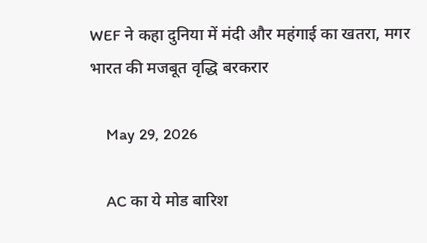WEF ने कहा दुनिया में मंदी और महंगाई का खतरा, मगर भारत की मजबूत वृद्धि बरकरार

    May 29, 2026

    AC का ये मोड बारिश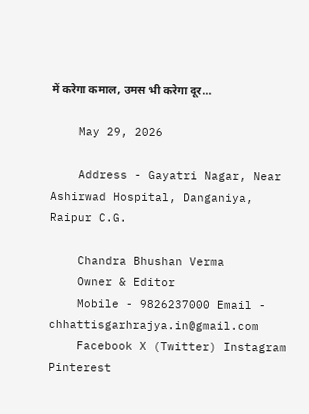में करेगा कमाल, उमस भी करेगा दूर…

    May 29, 2026

    Address - Gayatri Nagar, Near Ashirwad Hospital, Danganiya, Raipur C.G.

    Chandra Bhushan Verma
    Owner & Editor
    Mobile - 9826237000 Email - chhattisgarhrajya.in@gmail.com
    Facebook X (Twitter) Instagram Pinterest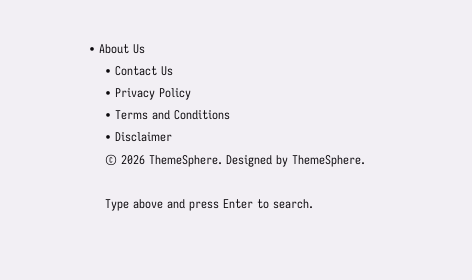• About Us
    • Contact Us
    • Privacy Policy
    • Terms and Conditions
    • Disclaimer
    © 2026 ThemeSphere. Designed by ThemeSphere.

    Type above and press Enter to search.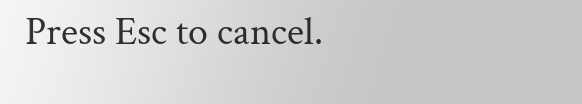Press Esc to cancel.